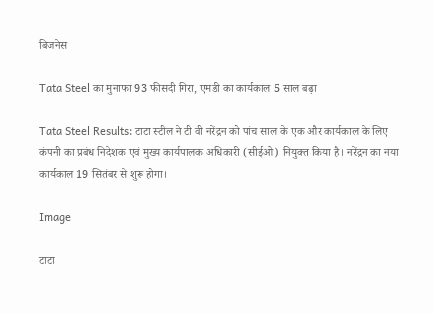बिजनेस

Tata Steel का मुनाफा 93 फीसदी गिरा, एमडी का कार्यकाल 5 साल बढ़ा

Tata Steel Results: टाटा स्टील ने टी वी नरेंद्रन को पांच साल के एक और कार्यकाल के लिए कंपनी का प्रबंध निदेशक एवं मुख्य कार्यपालक अधिकारी (सीईओ) नियुक्त किया है। नरेंद्रन का नया कार्यकाल 19 सितंबर से शुरू होगा।

Image

टाटा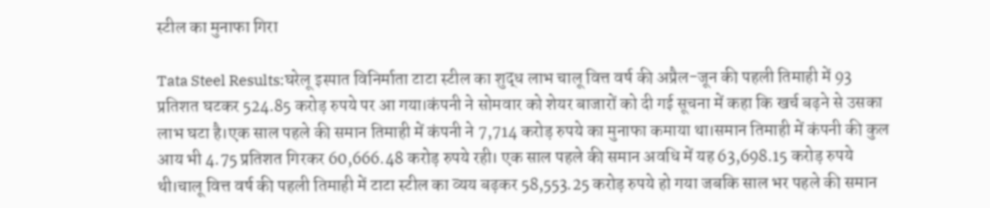स्टील का मुनाफा गिरा

Tata Steel Results:घरेलू इस्पात विनिर्माता टाटा स्टील का शुद्ध लाभ चालू वित्त वर्ष की अप्रैल-जून की पहली तिमाही में 93 प्रतिशत घटकर 524.85 करोड़ रुपये पर आ गया।कंपनी ने सोमवार को शेयर बाजारों को दी गई सूचना में कहा कि खर्च बढ़ने से उसका लाभ घटा है।एक साल पहले की समान तिमाही में कंपनी ने 7,714 करोड़ रुपये का मुनाफा कमाया था।समान तिमाही में कंपनी की कुल आय भी 4.75 प्रतिशत गिरकर 60,666.48 करोड़ रुपये रही। एक साल पहले की समान अवधि में यह 63,698.15 करोड़ रुपये थी।चालू वित्त वर्ष की पहली तिमाही में टाटा स्टील का व्यय बढ़कर 58,553.25 करोड़ रुपये हो गया जबकि साल भर पहले की समान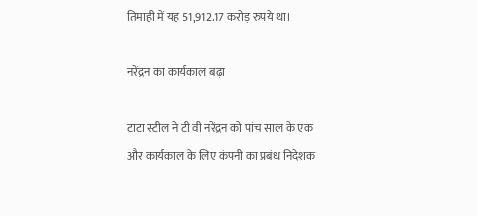तिमाही में यह 51,912.17 करोड़ रुपये था।

नरेंद्रन का कार्यकाल बढ़ा

टाटा स्टील ने टी वी नरेंद्रन को पांच साल के एक और कार्यकाल के लिए कंपनी का प्रबंध निदेशक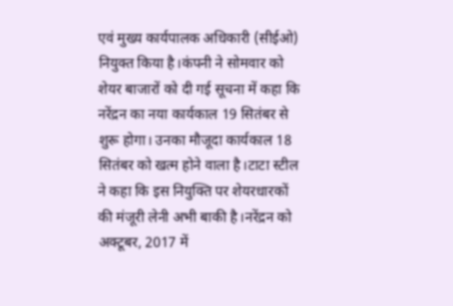एवं मुख्य कार्यपालक अधिकारी (सीईओ) नियुक्त किया है।कंपनी ने सोमवार को शेयर बाजारों को दी गई सूचना में कहा कि नरेंद्रन का नया कार्यकाल 19 सितंबर से शुरू होगा। उनका मौजूदा कार्यकाल 18 सितंबर को खत्म होने वाला है।टाटा स्टील ने कहा कि इस नियुक्ति पर शेयरधारकों की मंजूरी लेनी अभी बाकी है।नरेंद्रन को अक्टूबर, 2017 में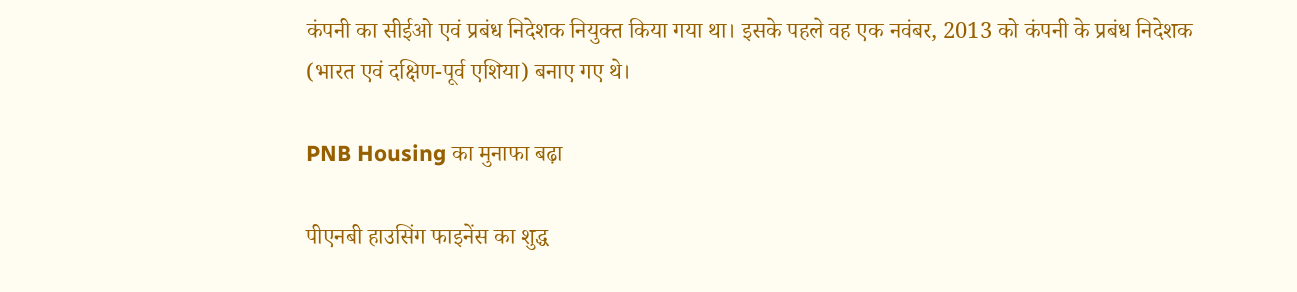कंपनी का सीईओ एवं प्रबंध निदेशक नियुक्त किया गया था। इसके पहले वह एक नवंबर, 2013 को कंपनी के प्रबंध निदेशक (भारत एवं दक्षिण-पूर्व एशिया) बनाए गए थे।

PNB Housing का मुनाफा बढ़ा

पीएनबी हाउसिंग फाइनेंस का शुद्ध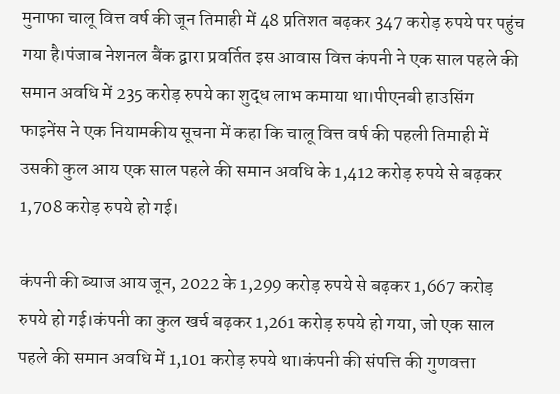मुनाफा चालू वित्त वर्ष की जून तिमाही में 48 प्रतिशत बढ़कर 347 करोड़ रुपये पर पहुंच गया है।पंजाब नेशनल बैंक द्वारा प्रवर्तित इस आवास वित्त कंपनी ने एक साल पहले की समान अवधि में 235 करोड़ रुपये का शुद्ध लाभ कमाया था।पीएनबी हाउसिंग फाइनेंस ने एक नियामकीय सूचना में कहा कि चालू वित्त वर्ष की पहली तिमाही में उसकी कुल आय एक साल पहले की समान अवधि के 1,412 करोड़ रुपये से बढ़कर 1,708 करोड़ रुपये हो गई।

कंपनी की ब्याज आय जून, 2022 के 1,299 करोड़ रुपये से बढ़कर 1,667 करोड़ रुपये हो गई।कंपनी का कुल खर्च बढ़कर 1,261 करोड़ रुपये हो गया, जो एक साल पहले की समान अवधि में 1,101 करोड़ रुपये था।कंपनी की संपत्ति की गुणवत्ता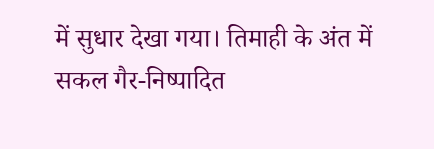में सुधार देखा गया। तिमाही के अंत में सकल गैर-निष्पादित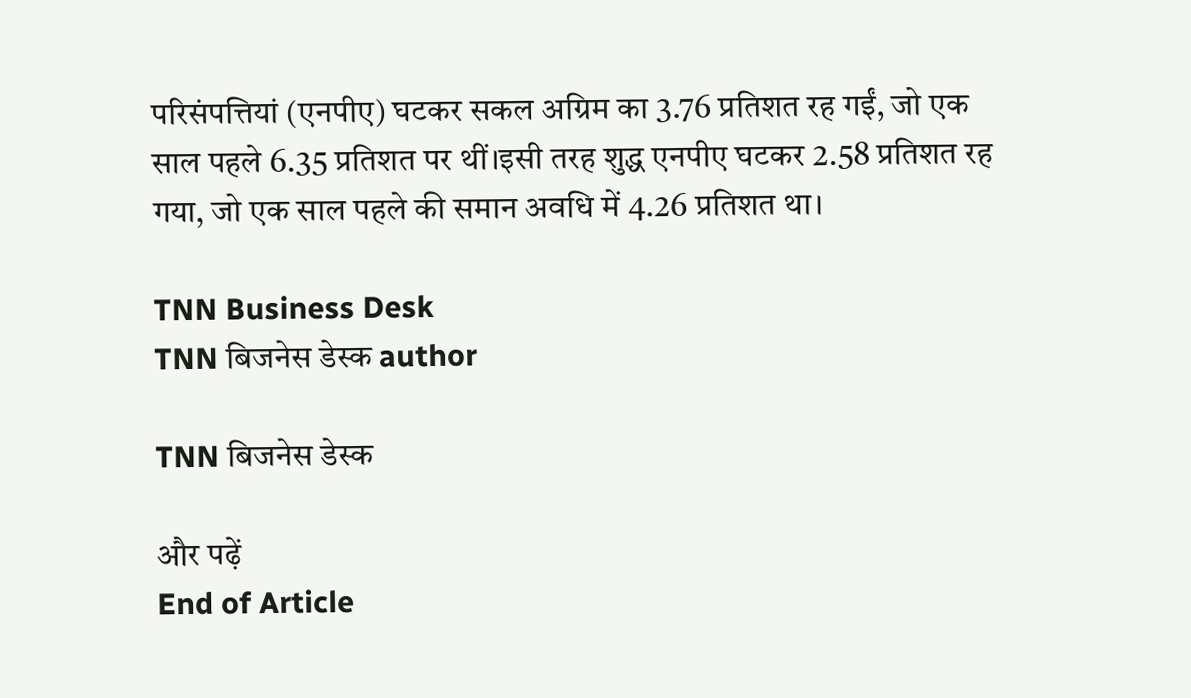परिसंपत्तियां (एनपीए) घटकर सकल अग्रिम का 3.76 प्रतिशत रह गईं, जो एक साल पहले 6.35 प्रतिशत पर थीं।इसी तरह शुद्ध एनपीए घटकर 2.58 प्रतिशत रह गया, जो एक साल पहले की समान अवधि में 4.26 प्रतिशत था।

TNN Business Desk
TNN बिजनेस डेस्क author

TNN बिजनेस डेस्क

और पढ़ें
End of Article